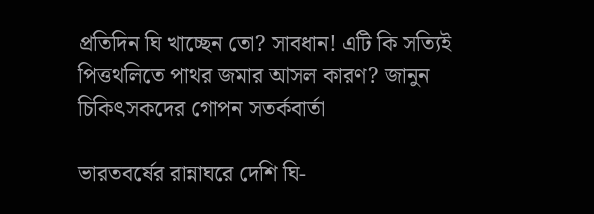প্রতিদিন ঘি খাচ্ছেন তো? সাবধান! এটি কি সত্যিই পিত্তথলিতে পাথর জমার আসল কারণ? জানুন চিকিৎসকদের গোপন সতর্কবার্তা

ভারতবর্ষের রান্নাঘরে দেশি ঘি-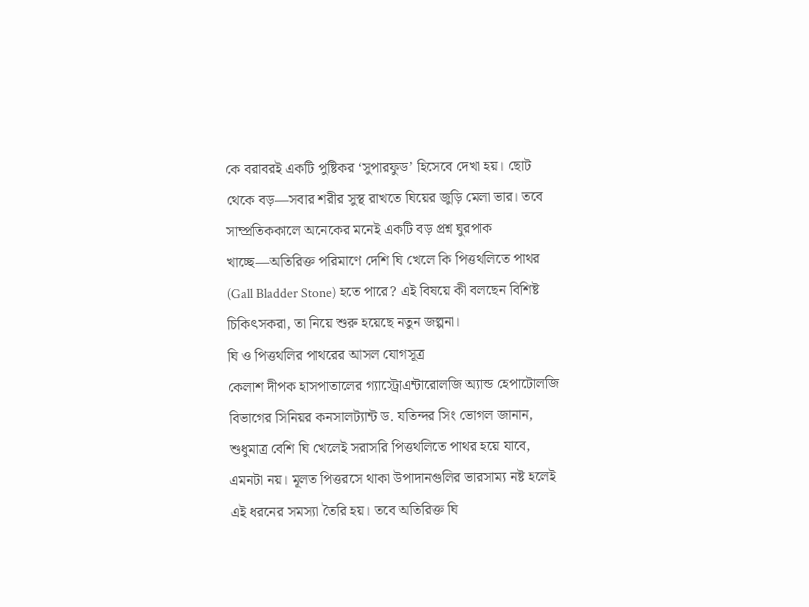কে বরাবরই একটি পুষ্টিকর ‘সুপারফুড’ হিসেবে দেখা হয়। ছোট থেকে বড়—সবার শরীর সুস্থ রাখতে ঘিয়ের জুড়ি মেলা ভার। তবে সাম্প্রতিককালে অনেকের মনেই একটি বড় প্রশ্ন ঘুরপাক খাচ্ছে—অতিরিক্ত পরিমাণে দেশি ঘি খেলে কি পিত্তথলিতে পাথর (Gall Bladder Stone) হতে পারে? এই বিষয়ে কী বলছেন বিশিষ্ট চিকিৎসকরা, তা নিয়ে শুরু হয়েছে নতুন জল্পনা।
ঘি ও পিত্তথলির পাথরের আসল যোগসূত্র
কেলাশ দীপক হাসপাতালের গ্যাস্ট্রোএন্টারোলজি অ্যান্ড হেপাটোলজি বিভাগের সিনিয়র কনসালট্যান্ট ড. যতিন্দর সিং ভোগল জানান, শুধুমাত্র বেশি ঘি খেলেই সরাসরি পিত্তথলিতে পাথর হয়ে যাবে, এমনটা নয়। মূলত পিত্তরসে থাকা উপাদানগুলির ভারসাম্য নষ্ট হলেই এই ধরনের সমস্যা তৈরি হয়। তবে অতিরিক্ত ঘি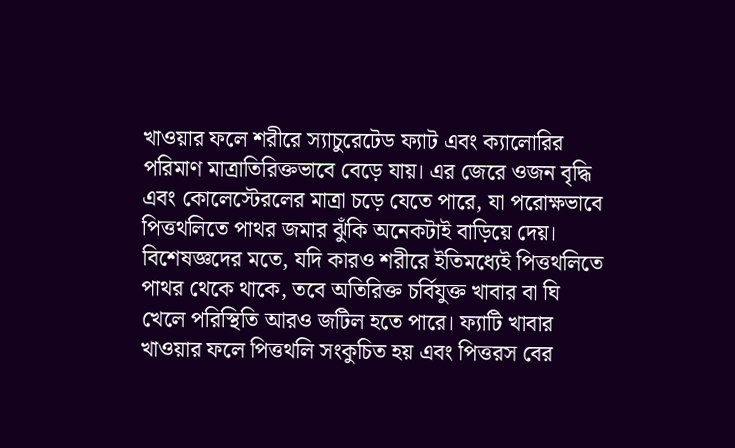খাওয়ার ফলে শরীরে স্যাচুরেটেড ফ্যাট এবং ক্যালোরির পরিমাণ মাত্রাতিরিক্তভাবে বেড়ে যায়। এর জেরে ওজন বৃদ্ধি এবং কোলেস্টেরলের মাত্রা চড়ে যেতে পারে, যা পরোক্ষভাবে পিত্তথলিতে পাথর জমার ঝুঁকি অনেকটাই বাড়িয়ে দেয়।
বিশেষজ্ঞদের মতে, যদি কারও শরীরে ইতিমধ্যেই পিত্তথলিতে পাথর থেকে থাকে, তবে অতিরিক্ত চর্বিযুক্ত খাবার বা ঘি খেলে পরিস্থিতি আরও জটিল হতে পারে। ফ্যাটি খাবার খাওয়ার ফলে পিত্তথলি সংকুচিত হয় এবং পিত্তরস বের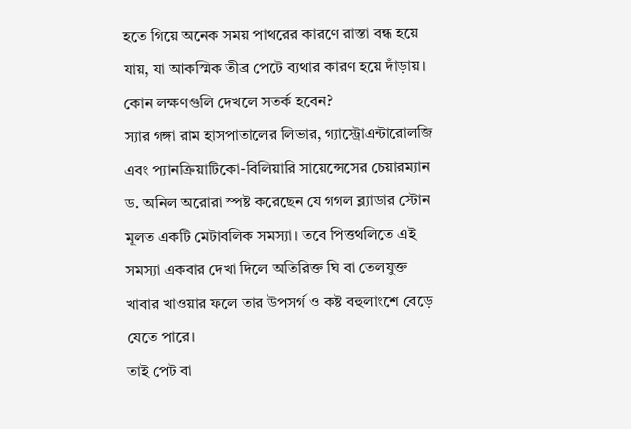হতে গিয়ে অনেক সময় পাথরের কারণে রাস্তা বন্ধ হয়ে যায়, যা আকস্মিক তীব্র পেটে ব্যথার কারণ হয়ে দাঁড়ায়।
কোন লক্ষণগুলি দেখলে সতর্ক হবেন?
স্যার গঙ্গা রাম হাসপাতালের লিভার, গ্যাস্ট্রোএন্টারোলজি এবং প্যানক্রিয়াটিকো-বিলিয়ারি সায়েন্সেসের চেয়ারম্যান ড. অনিল অরোরা স্পষ্ট করেছেন যে গগল ব্ল্যাডার স্টোন মূলত একটি মেটাবলিক সমস্যা। তবে পিত্তথলিতে এই সমস্যা একবার দেখা দিলে অতিরিক্ত ঘি বা তেলযুক্ত খাবার খাওয়ার ফলে তার উপসর্গ ও কষ্ট বহুলাংশে বেড়ে যেতে পারে।
তাই পেট বা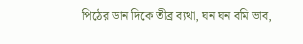পিঠের ডান দিকে তীব্র ব্যথা, ঘন ঘন বমি ভাব,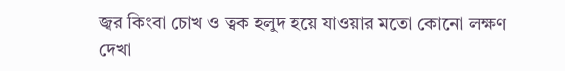জ্বর কিংবা চোখ ও ত্বক হলুদ হয়ে যাওয়ার মতো কোনো লক্ষণ দেখা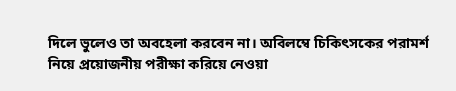দিলে ভুলেও তা অবহেলা করবেন না। অবিলম্বে চিকিৎসকের পরামর্শ নিয়ে প্রয়োজনীয় পরীক্ষা করিয়ে নেওয়া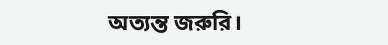অত্যন্ত জরুরি।